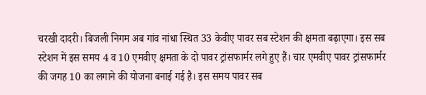चरखी दादरी। बिजली निगम अब गांव नांधा स्थित 33 केवीए पावर सब स्टेशन की क्षमता बढ़ाएगा। इस सब स्टेशन में इस समय 4 व 10 एमवीए क्षमता के दो पावर ट्रांसफार्मर लगे हुए हैं। चार एमवीए पावर ट्रांसफार्मर की जगह 10 का लगाने की योजना बनाई गई है। इस समय पावर सब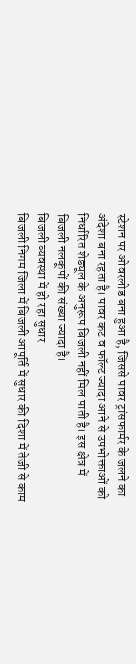स्टेशन पर ओवरलोड बना हुआ है, जिससे पावर ट्रांसफार्मर के जलने का अंदेशा बना रहता है। पावर कट व फॉल्ट ज्यादा आने से उपभोक्ताओं को निर्धारित शेड्यूल के अनुरूप बिजली नहीं मिल पाती है। इस क्षेत्र में बिजली नलकूपों की संख्या ज्यादा है।
बिजली व्यवस्था में हो रहा सुधार
बिजली निगम जिला में बिजली आपूर्ति में सुधार की दिशा में तेजी से काम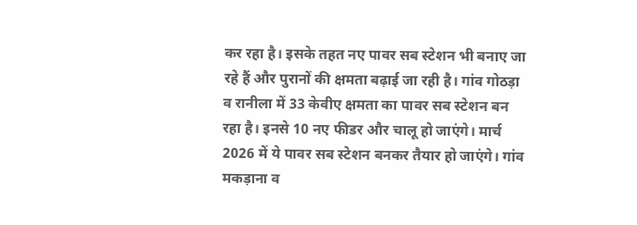कर रहा है। इसके तहत नए पावर सब स्टेशन भी बनाए जा रहे हैं और पुरानों की क्षमता बढ़ाई जा रही है। गांव गोठड़ा व रानीला में 33 केवीए क्षमता का पावर सब स्टेशन बन रहा है। इनसे 10 नए फीडर और चालू हो जाएंगे। मार्च 2026 में ये पावर सब स्टेशन बनकर तैयार हो जाएंगे। गांव मकड़ाना व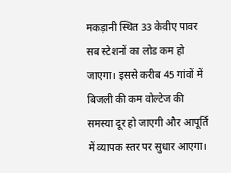मकड़ानी स्थित 33 केवीए पावर सब स्टेशनों का लोड कम हो जाएगा। इससे करीब 45 गांवों में बिजली की कम वोल्टेज की समस्या दूर हो जाएगी और आपूर्ति में व्यापक स्तर पर सुधार आएगा।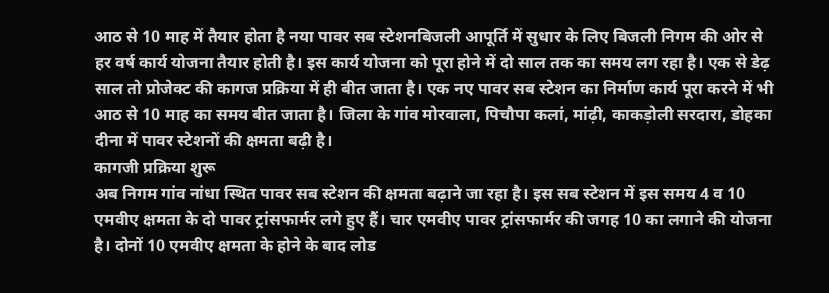आठ से 10 माह में तैयार होता है नया पावर सब स्टेशनबिजली आपूर्ति में सुधार के लिए बिजली निगम की ओर से हर वर्ष कार्य योजना तैयार होती है। इस कार्य योजना को पूरा होने में दो साल तक का समय लग रहा है। एक से डेढ़ साल तो प्रोजेक्ट की कागज प्रक्रिया में ही बीत जाता है। एक नए पावर सब स्टेशन का निर्माण कार्य पूरा करने में भी आठ से 10 माह का समय बीत जाता है। जिला के गांव मोरवाला, पिचौपा कलां, मांढ़ी, काकड़ोली सरदारा, डोहका दीना में पावर स्टेशनों की क्षमता बढ़ी है।
कागजी प्रक्रिया शुरू
अब निगम गांव नांधा स्थित पावर सब स्टेशन की क्षमता बढ़ाने जा रहा है। इस सब स्टेशन में इस समय 4 व 10 एमवीए क्षमता के दो पावर ट्रांसफार्मर लगे हुए हैं। चार एमवीए पावर ट्रांसफार्मर की जगह 10 का लगाने की योजना है। दोनों 10 एमवीए क्षमता के होने के बाद लोड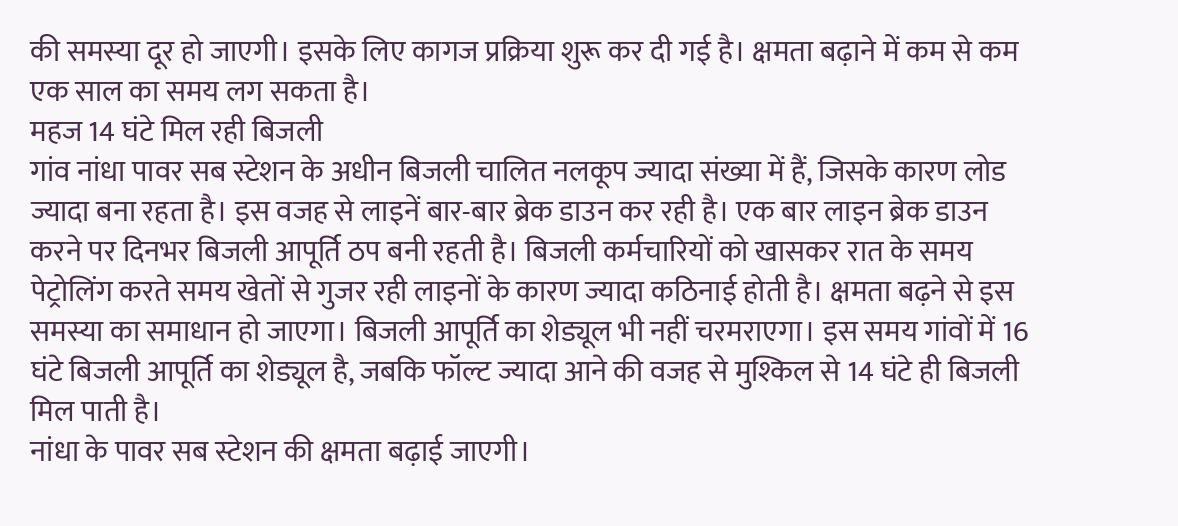की समस्या दूर हो जाएगी। इसके लिए कागज प्रक्रिया शुरू कर दी गई है। क्षमता बढ़ाने में कम से कम एक साल का समय लग सकता है।
महज 14 घंटे मिल रही बिजली
गांव नांधा पावर सब स्टेशन के अधीन बिजली चालित नलकूप ज्यादा संख्या में हैं, जिसके कारण लोड ज्यादा बना रहता है। इस वजह से लाइनें बार-बार ब्रेक डाउन कर रही है। एक बार लाइन ब्रेक डाउन करने पर दिनभर बिजली आपूर्ति ठप बनी रहती है। बिजली कर्मचारियों को खासकर रात के समय पेट्रोलिंग करते समय खेतों से गुजर रही लाइनों के कारण ज्यादा कठिनाई होती है। क्षमता बढ़ने से इस समस्या का समाधान हो जाएगा। बिजली आपूर्ति का शेड्यूल भी नहीं चरमराएगा। इस समय गांवों में 16 घंटे बिजली आपूर्ति का शेड्यूल है, जबकि फॉल्ट ज्यादा आने की वजह से मुश्किल से 14 घंटे ही बिजली मिल पाती है।
नांधा के पावर सब स्टेशन की क्षमता बढ़ाई जाएगी।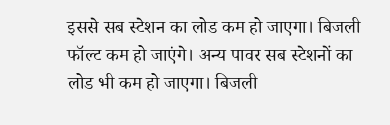इससे सब स्टेशन का लोड कम हो जाएगा। बिजली फॉल्ट कम हो जाएंगे। अन्य पावर सब स्टेशनों का लोड भी कम हो जाएगा। बिजली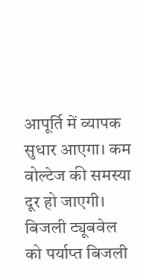आपूर्ति में व्यापक सुधार आएगा। कम वोल्टेज की समस्या दूर हो जाएगी। बिजली ट्यूबवेल को पर्याप्त बिजली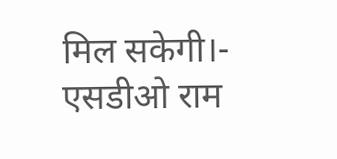मिल सकेगी।- एसडीओ राम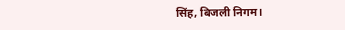सिंह, बिजली निगम।